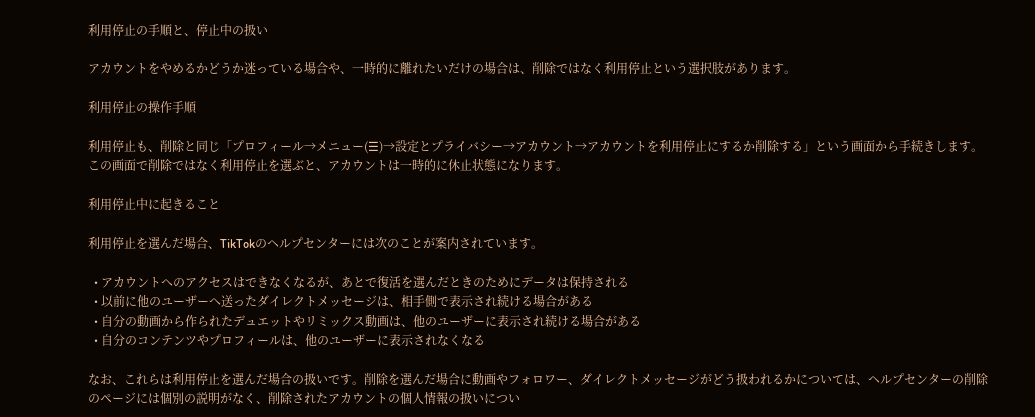利用停止の手順と、停止中の扱い

アカウントをやめるかどうか迷っている場合や、一時的に離れたいだけの場合は、削除ではなく利用停止という選択肢があります。

利用停止の操作手順

利用停止も、削除と同じ「プロフィール→メニュー(☰)→設定とプライバシー→アカウント→アカウントを利用停止にするか削除する」という画面から手続きします。この画面で削除ではなく利用停止を選ぶと、アカウントは一時的に休止状態になります。

利用停止中に起きること

利用停止を選んだ場合、TikTokのヘルプセンターには次のことが案内されています。

  • アカウントへのアクセスはできなくなるが、あとで復活を選んだときのためにデータは保持される
  • 以前に他のユーザーへ送ったダイレクトメッセージは、相手側で表示され続ける場合がある
  • 自分の動画から作られたデュエットやリミックス動画は、他のユーザーに表示され続ける場合がある
  • 自分のコンテンツやプロフィールは、他のユーザーに表示されなくなる

なお、これらは利用停止を選んだ場合の扱いです。削除を選んだ場合に動画やフォロワー、ダイレクトメッセージがどう扱われるかについては、ヘルプセンターの削除のページには個別の説明がなく、削除されたアカウントの個人情報の扱いについ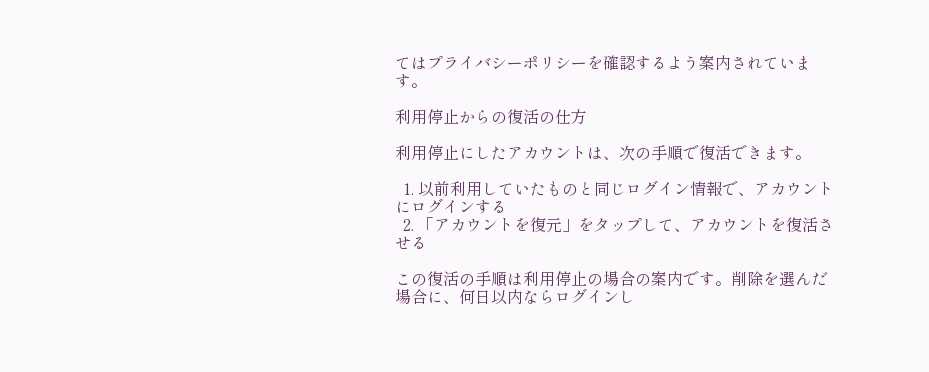てはプライバシーポリシーを確認するよう案内されています。

利用停止からの復活の仕方

利用停止にしたアカウントは、次の手順で復活できます。

  1. 以前利用していたものと同じログイン情報で、アカウントにログインする
  2. 「アカウントを復元」をタップして、アカウントを復活させる

この復活の手順は利用停止の場合の案内です。削除を選んだ場合に、何日以内ならログインし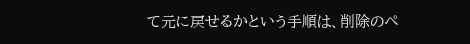て元に戻せるかという手順は、削除のペ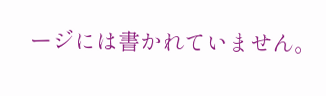ージには書かれていません。